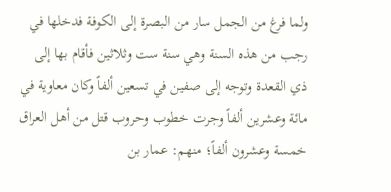ولما فرغ من الجمل سار من البصرة إلى الكوفة فدخلها في رجب من هذه السنة وهي سنة ست وثلاثين فأقام بها إلى ذي القعدة وتوجه إلى صفين في تسعين ألفاً وكان معاوية في مائة وعشرين ألفاً وجرت خطوب وحروب قتل من أهل العراق خمسة وعشرون ألفاً؛ منهم: عمار بن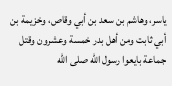ياسر، وهاشم بن سعد بن أبي وقاص، وخزيمة بن أبي ثابت ومن أهل بدر خمسة وعشرون وقتل جماعة بايعوا رسول الله صلى الله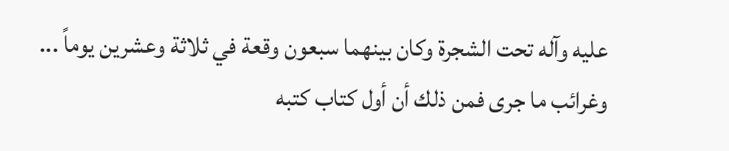عليه وآله تحت الشجرة وكان بينهما سبعون وقعة في ثلاثة وعشرين يوماً ... وغرائب ما جرى فمن ذلك أن أول كتاب كتبه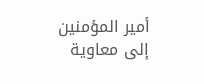أمير المؤمنين إلى معاوية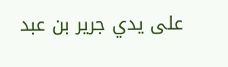على يدي جرير بن عبد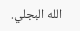الله البجلي.